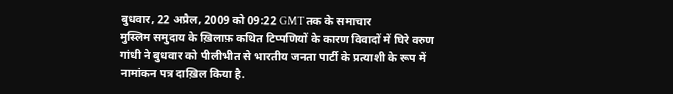बुधवार, 22 अप्रैल, 2009 को 09:22 GMT तक के समाचार
मुस्लिम समुदाय के ख़िलाफ़ कथित टिप्पणियों के कारण विवादों में घिरे वरुण गांधी ने बुधवार को पीलीभीत से भारतीय जनता पार्टी के प्रत्याशी के रूप में नामांकन पत्र दाख़िल किया है.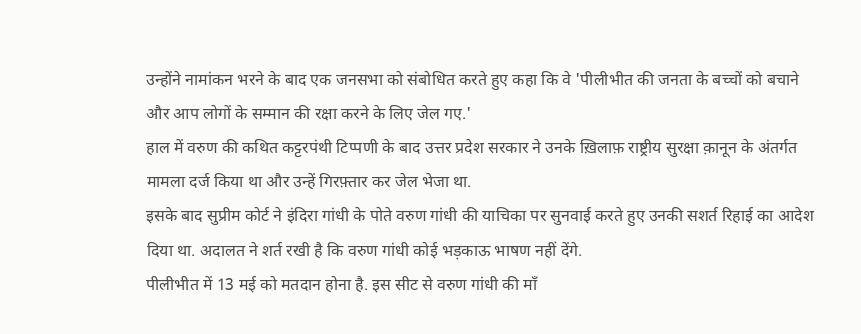उन्होंने नामांकन भरने के बाद एक जनसभा को संबोधित करते हुए कहा कि वे 'पीलीभीत की जनता के बच्चों को बचाने और आप लोगों के सम्मान की रक्षा करने के लिए जेल गए.'
हाल में वरुण की कथित कट्टरपंथी टिप्पणी के बाद उत्तर प्रदेश सरकार ने उनके ख़िलाफ़ राष्ट्रीय सुरक्षा क़ानून के अंतर्गत मामला दर्ज किया था और उन्हें गिरफ़्तार कर जेल भेजा था.
इसके बाद सुप्रीम कोर्ट ने इंदिरा गांधी के पोते वरुण गांधी की याचिका पर सुनवाई करते हुए उनकी सशर्त रिहाई का आदेश दिया था. अदालत ने शर्त रखी है कि वरुण गांधी कोई भड़काऊ भाषण नहीं देंगे.
पीलीभीत में 13 मई को मतदान होना है. इस सीट से वरुण गांधी की माँ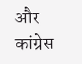और कांग्रेस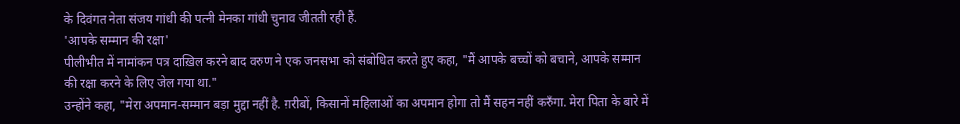के दिवंगत नेता संजय गांधी की पत्नी मेनका गांधी चुनाव जीतती रही हैं.
'आपके सम्मान की रक्षा'
पीलीभीत में नामांकन पत्र दाख़िल करने बाद वरुण ने एक जनसभा को संबोधित करते हुए कहा, "मैं आपके बच्चों को बचाने, आपके सम्मान की रक्षा करने के लिए जेल गया था."
उन्होंने कहा, "मेरा अपमान-सम्मान बड़ा मुद्दा नहीं है. ग़रीबों, किसानों महिलाओं का अपमान होगा तो मैं सहन नहीं करुँगा. मेरा पिता के बारे में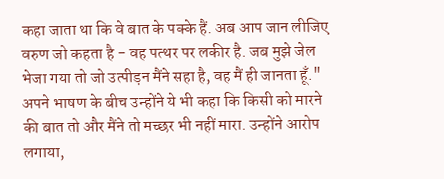कहा जाता था कि वे बात के पक्के हैं. अब आप जान लीजिए वरुण जो कहता है - वह पत्थर पर लकीर है. जब मुझे जेल भेजा गया तो जो उत्पीड़न मैंने सहा है, वह मैं ही जानता हूँ."
अपने भाषण के बीच उन्होंने ये भी कहा कि किसी को मारने की बात तो और मैंने तो मच्छर भी नहीं मारा. उन्होंने आरोप लगाया,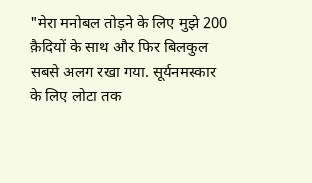"मेरा मनोबल तोड़ने के लिए मुझे 200 क़ैदियों के साथ और फिर बिलकुल सबसे अलग रखा गया. सूर्यनमस्कार के लिए लोटा तक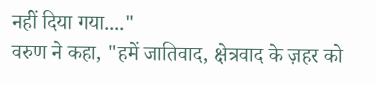नहीं दिया गया...."
वरुण ने कहा, "हमें जातिवाद, क्षेत्रवाद के ज़हर को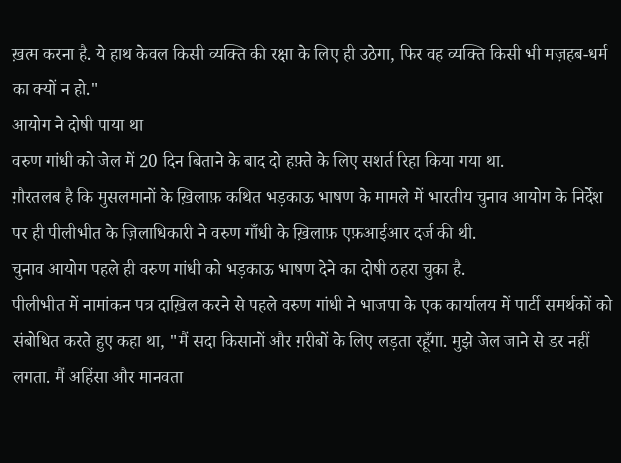ख़त्म करना है. ये हाथ केवल किसी व्यक्ति की रक्षा के लिए ही उठेगा, फिर वह व्यक्ति किसी भी मज़हब-धर्म का क्यों न हो."
आयोग ने दोषी पाया था
वरुण गांधी को जेल में 20 दिन बिताने के बाद दो हफ़्ते के लिए सशर्त रिहा किया गया था.
ग़ौरतलब है कि मुसलमानों के ख़िलाफ़ कथित भड़काऊ भाषण के मामले में भारतीय चुनाव आयोग के निर्देश पर ही पीलीभीत के ज़िलाधिकारी ने वरुण गाँधी के ख़िलाफ़ एफ़आईआर दर्ज की थी.
चुनाव आयोग पहले ही वरुण गांधी को भड़काऊ भाषण देने का दोषी ठहरा चुका है.
पीलीभीत में नामांकन पत्र दाख़िल करने से पहले वरुण गांधी ने भाजपा के एक कार्यालय में पार्टी समर्थकों को संबोधित करते हुए कहा था, "मैं सदा किसानों और ग़रीबों के लिए लड़ता रहूँगा. मुझे जेल जाने से डर नहीं लगता. मैं अहिंसा और मानवता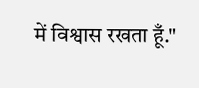में विश्वास रखता हूँ."